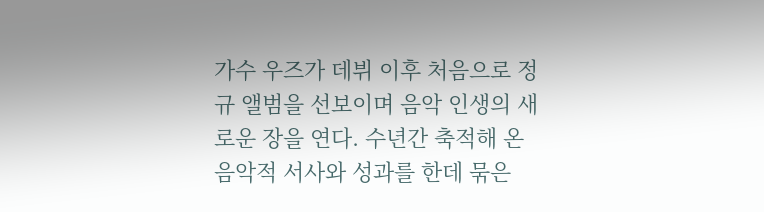가수 우즈가 데뷔 이후 처음으로 정규 앨범을 선보이며 음악 인생의 새로운 장을 연다. 수년간 축적해 온 음악적 서사와 성과를 한데 묶은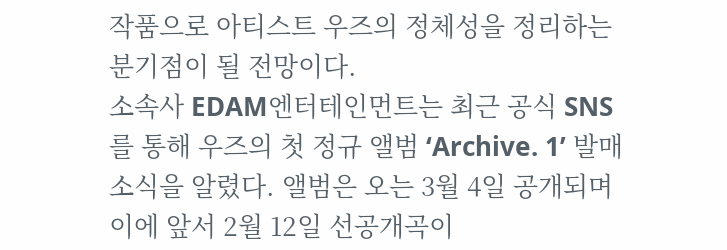작품으로 아티스트 우즈의 정체성을 정리하는 분기점이 될 전망이다.
소속사 EDAM엔터테인먼트는 최근 공식 SNS를 통해 우즈의 첫 정규 앨범 ‘Archive. 1’ 발매 소식을 알렸다. 앨범은 오는 3월 4일 공개되며 이에 앞서 2월 12일 선공개곡이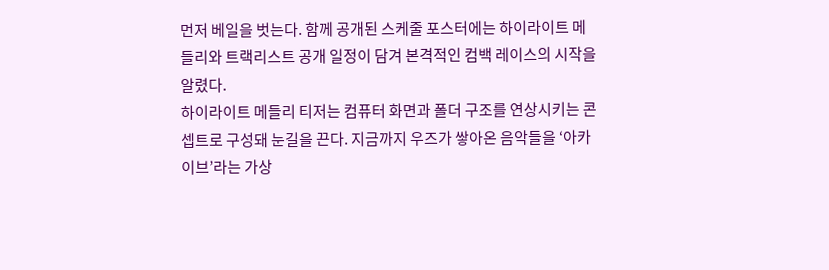먼저 베일을 벗는다. 함께 공개된 스케줄 포스터에는 하이라이트 메들리와 트랙리스트 공개 일정이 담겨 본격적인 컴백 레이스의 시작을 알렸다.
하이라이트 메들리 티저는 컴퓨터 화면과 폴더 구조를 연상시키는 콘셉트로 구성돼 눈길을 끈다. 지금까지 우즈가 쌓아온 음악들을 ‘아카이브’라는 가상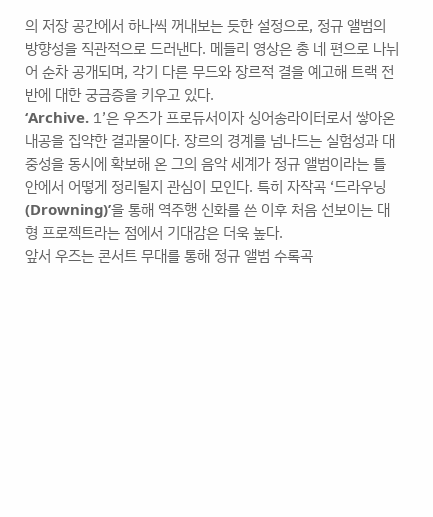의 저장 공간에서 하나씩 꺼내보는 듯한 설정으로, 정규 앨범의 방향성을 직관적으로 드러낸다. 메들리 영상은 총 네 편으로 나뉘어 순차 공개되며, 각기 다른 무드와 장르적 결을 예고해 트랙 전반에 대한 궁금증을 키우고 있다.
‘Archive. 1’은 우즈가 프로듀서이자 싱어송라이터로서 쌓아온 내공을 집약한 결과물이다. 장르의 경계를 넘나드는 실험성과 대중성을 동시에 확보해 온 그의 음악 세계가 정규 앨범이라는 틀 안에서 어떻게 정리될지 관심이 모인다. 특히 자작곡 ‘드라우닝(Drowning)’을 통해 역주행 신화를 쓴 이후 처음 선보이는 대형 프로젝트라는 점에서 기대감은 더욱 높다.
앞서 우즈는 콘서트 무대를 통해 정규 앨범 수록곡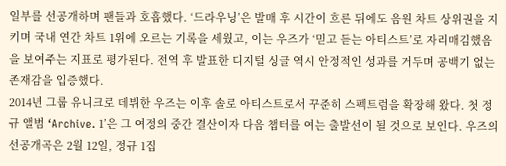일부를 선공개하며 팬들과 호흡했다. ‘드라우닝’은 발매 후 시간이 흐른 뒤에도 음원 차트 상위권을 지키며 국내 연간 차트 1위에 오르는 기록을 세웠고, 이는 우즈가 ‘믿고 듣는 아티스트’로 자리매김했음을 보여주는 지표로 평가된다. 전역 후 발표한 디지털 싱글 역시 안정적인 성과를 거두며 공백기 없는 존재감을 입증했다.
2014년 그룹 유니크로 데뷔한 우즈는 이후 솔로 아티스트로서 꾸준히 스펙트럼을 확장해 왔다. 첫 정규 앨범 ‘Archive. 1’은 그 여정의 중간 결산이자 다음 챕터를 여는 출발선이 될 것으로 보인다. 우즈의 선공개곡은 2월 12일, 정규 1집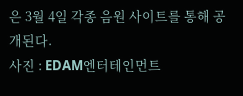은 3월 4일 각종 음원 사이트를 통해 공개된다.
사진 : EDAM엔터테인먼트